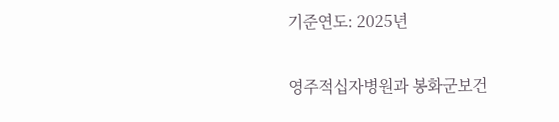기준연도: 2025년

영주적십자병원과 봉화군보건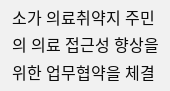소가 의료취약지 주민의 의료 접근성 향상을 위한 업무협약을 체결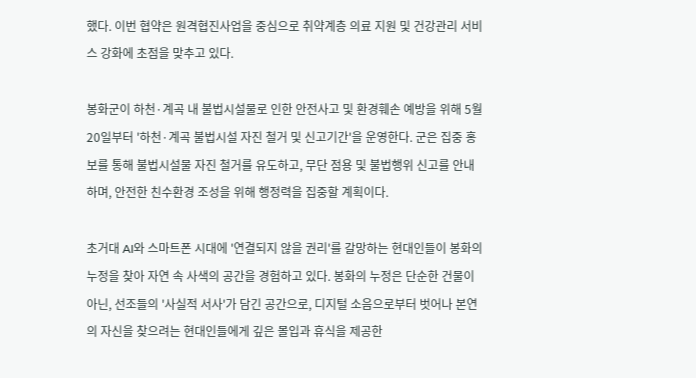했다. 이번 협약은 원격협진사업을 중심으로 취약계층 의료 지원 및 건강관리 서비스 강화에 초점을 맞추고 있다.

봉화군이 하천·계곡 내 불법시설물로 인한 안전사고 및 환경훼손 예방을 위해 5월 20일부터 '하천·계곡 불법시설 자진 철거 및 신고기간'을 운영한다. 군은 집중 홍보를 통해 불법시설물 자진 철거를 유도하고, 무단 점용 및 불법행위 신고를 안내하며, 안전한 친수환경 조성을 위해 행정력을 집중할 계획이다.

초거대 AI와 스마트폰 시대에 '연결되지 않을 권리'를 갈망하는 현대인들이 봉화의 누정을 찾아 자연 속 사색의 공간을 경험하고 있다. 봉화의 누정은 단순한 건물이 아닌, 선조들의 '사실적 서사'가 담긴 공간으로, 디지털 소음으로부터 벗어나 본연의 자신을 찾으려는 현대인들에게 깊은 몰입과 휴식을 제공한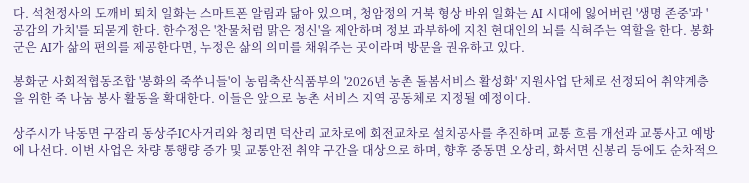다. 석천정사의 도깨비 퇴치 일화는 스마트폰 알림과 닮아 있으며, 청암정의 거북 형상 바위 일화는 AI 시대에 잃어버린 '생명 존중'과 '공감의 가치'를 되묻게 한다. 한수정은 '찬물처럼 맑은 정신'을 제안하며 정보 과부하에 지친 현대인의 뇌를 식혀주는 역할을 한다. 봉화군은 AI가 삶의 편의를 제공한다면, 누정은 삶의 의미를 채워주는 곳이라며 방문을 권유하고 있다.

봉화군 사회적협동조합 '봉화의 죽쑤니들'이 농림축산식품부의 '2026년 농촌 돌봄서비스 활성화' 지원사업 단체로 선정되어 취약계층을 위한 죽 나눔 봉사 활동을 확대한다. 이들은 앞으로 농촌 서비스 지역 공동체로 지정될 예정이다.

상주시가 낙동면 구잠리 동상주IC사거리와 청리면 덕산리 교차로에 회전교차로 설치공사를 추진하며 교통 흐름 개선과 교통사고 예방에 나선다. 이번 사업은 차량 통행량 증가 및 교통안전 취약 구간을 대상으로 하며, 향후 중동면 오상리, 화서면 신봉리 등에도 순차적으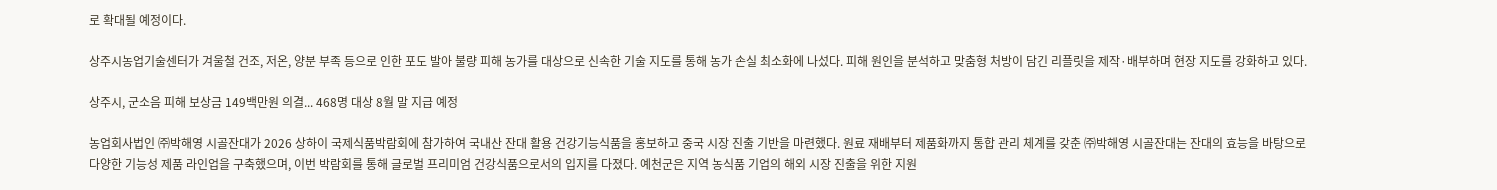로 확대될 예정이다.

상주시농업기술센터가 겨울철 건조, 저온, 양분 부족 등으로 인한 포도 발아 불량 피해 농가를 대상으로 신속한 기술 지도를 통해 농가 손실 최소화에 나섰다. 피해 원인을 분석하고 맞춤형 처방이 담긴 리플릿을 제작·배부하며 현장 지도를 강화하고 있다.

상주시, 군소음 피해 보상금 149백만원 의결... 468명 대상 8월 말 지급 예정

농업회사법인 ㈜박해영 시골잔대가 2026 상하이 국제식품박람회에 참가하여 국내산 잔대 활용 건강기능식품을 홍보하고 중국 시장 진출 기반을 마련했다. 원료 재배부터 제품화까지 통합 관리 체계를 갖춘 ㈜박해영 시골잔대는 잔대의 효능을 바탕으로 다양한 기능성 제품 라인업을 구축했으며, 이번 박람회를 통해 글로벌 프리미엄 건강식품으로서의 입지를 다졌다. 예천군은 지역 농식품 기업의 해외 시장 진출을 위한 지원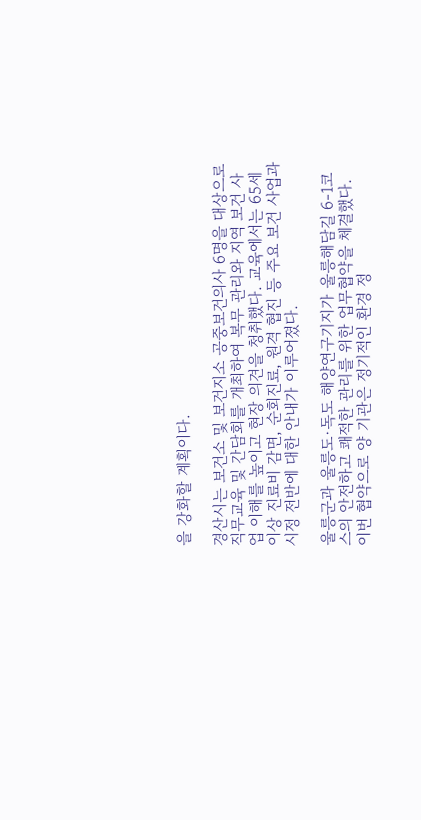을 강화할 계획이다.

경산시는 보건소 및 보건지소 공중보건의사 6명을 대상으로 직무교육 및 간담회를 개최하여 복무 관리와 지역 보건 사업 이해를 높이고 현장 의견을 청취했다. 교육에서는 65세 이상 진료비 감면, 순회진료, 원격 협진 등 주요 보건 사업과 시정 전반에 대한 안내가 이루어졌다.

울릉군과 울릉도·독도 해양연구기지가 울릉해담길 6-1코스의 안전하고 쾌적한 관리를 위한 업무협약을 체결했다. 이번 협약으로 양 기관은 정기적인 환경 정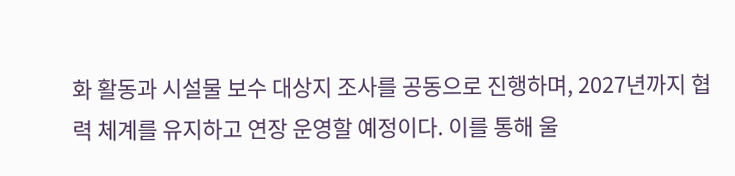화 활동과 시설물 보수 대상지 조사를 공동으로 진행하며, 2027년까지 협력 체계를 유지하고 연장 운영할 예정이다. 이를 통해 울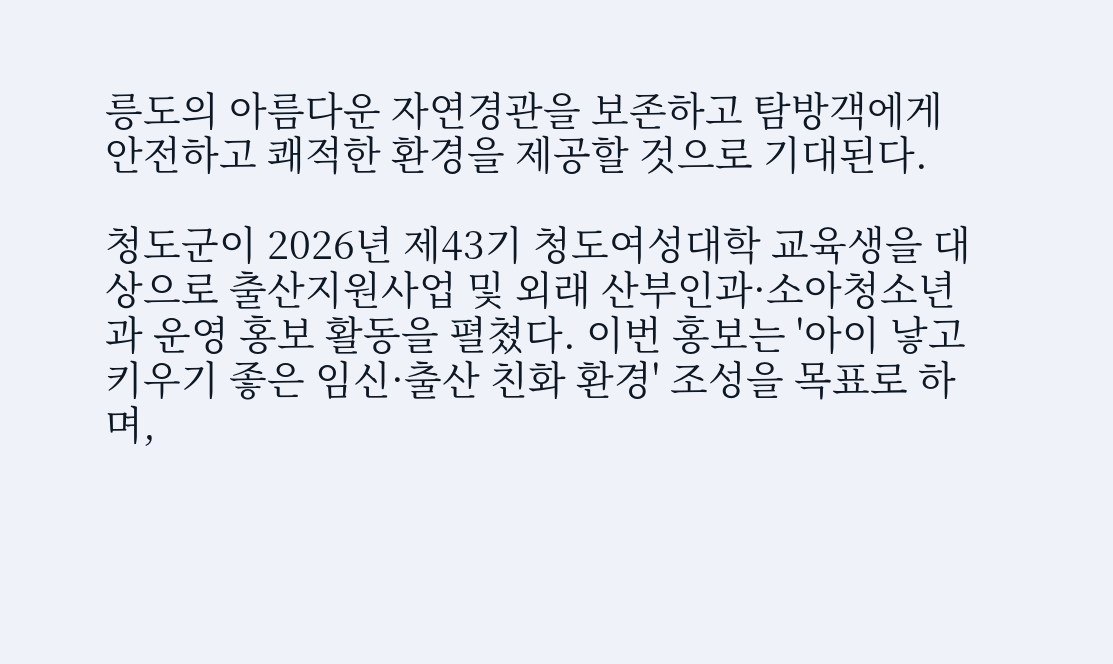릉도의 아름다운 자연경관을 보존하고 탐방객에게 안전하고 쾌적한 환경을 제공할 것으로 기대된다.

청도군이 2026년 제43기 청도여성대학 교육생을 대상으로 출산지원사업 및 외래 산부인과·소아청소년과 운영 홍보 활동을 펼쳤다. 이번 홍보는 '아이 낳고 키우기 좋은 임신·출산 친화 환경' 조성을 목표로 하며,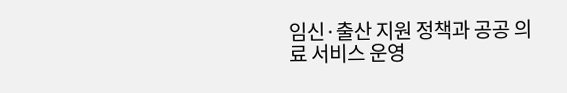임신·출산 지원 정책과 공공 의료 서비스 운영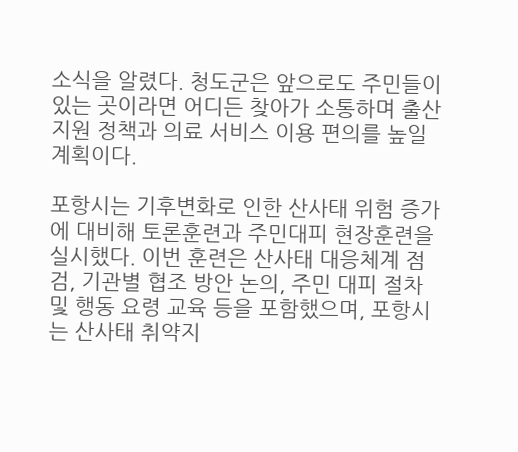소식을 알렸다. 청도군은 앞으로도 주민들이 있는 곳이라면 어디든 찾아가 소통하며 출산지원 정책과 의료 서비스 이용 편의를 높일 계획이다.

포항시는 기후변화로 인한 산사태 위험 증가에 대비해 토론훈련과 주민대피 현장훈련을 실시했다. 이번 훈련은 산사태 대응체계 점검, 기관별 협조 방안 논의, 주민 대피 절차 및 행동 요령 교육 등을 포함했으며, 포항시는 산사태 취약지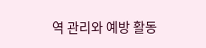역 관리와 예방 활동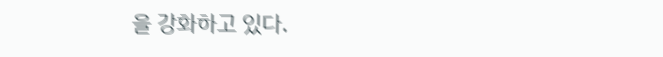을 강화하고 있다.